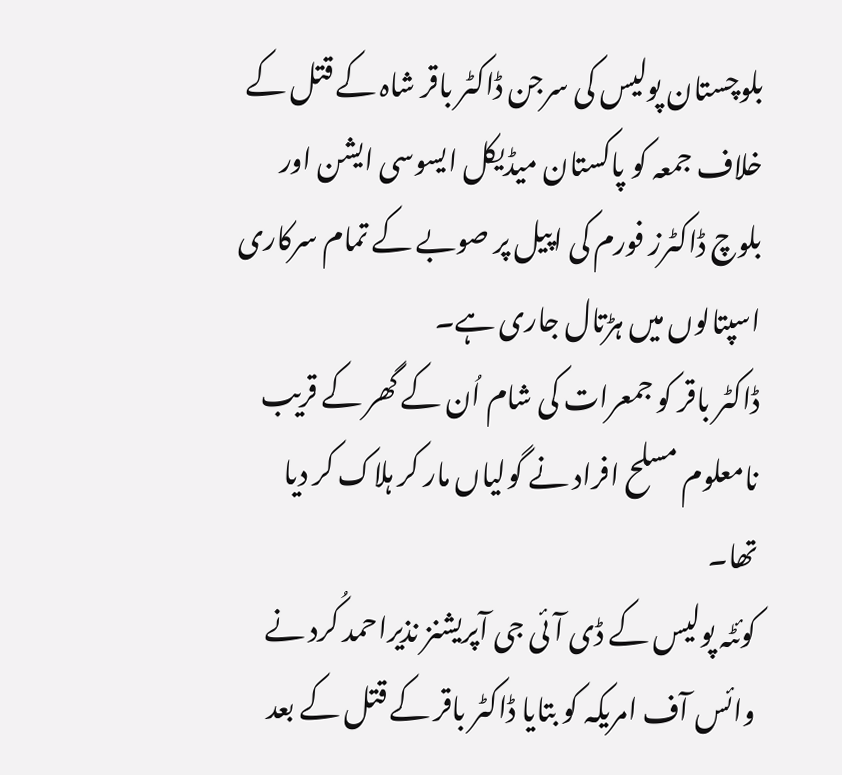بلوچستان پولیس کی سرجن ڈاکٹر باقر شاہ کے قتل کے خلاف جمعہ کو پاکستان میڈیکل ایسوسی ایشن اور بلوچ ڈاکٹرز فورم کی اپیل پر صوبے کے تمام سرکاری اسپتالوں میں ہڑتال جاری ہے۔
ڈاکٹر باقر کو جمعرات کی شام اُن کے گھر کے قریب نامعلوم مسلح افراد نے گولیاں مار کر ہلاک کر دیا تھا۔
کوئٹہ پولیس کے ڈی آئی جی آپریشنز نذیراحمد کُرد نے وائس آف امریکہ کو بتایا ڈاکٹر باقر کے قتل کے بعد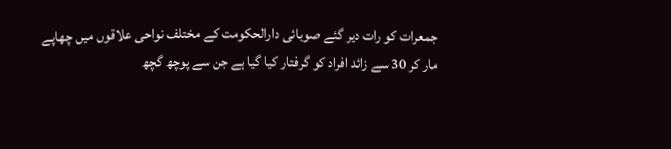جمعرات کو رات دیر گئے صوبائی دارالحکومت کے مختلف نواحی علاقوں میں چھاپے مار کر 30 سے زائد افراد کو گرفتار کیا گیا ہے جن سے پوچھ گچھ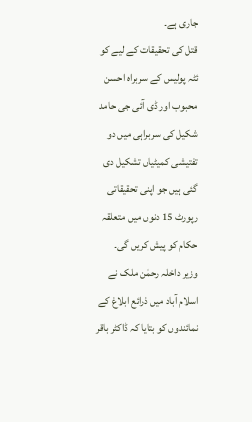جاری ہے۔
قتل کی تحقیقات کے لیے کو ئٹہ پولیس کے سربراہ احسن محبوب اور ڈی آئی جی حامد شکیل کی سربراہی میں دو تفتیشی کمیٹیاں تشکیل دی گئی ہیں جو اپنی تحقیقاتی رپورٹ 15 دنوں میں متعلقہ حکام کو پیش کریں گی۔
وزیر داخلہ رحمٰن ملک نے اسلام آباد میں ذرائع ابلاغ کے نمائندوں کو بتایا کہ ڈاکٹر باقر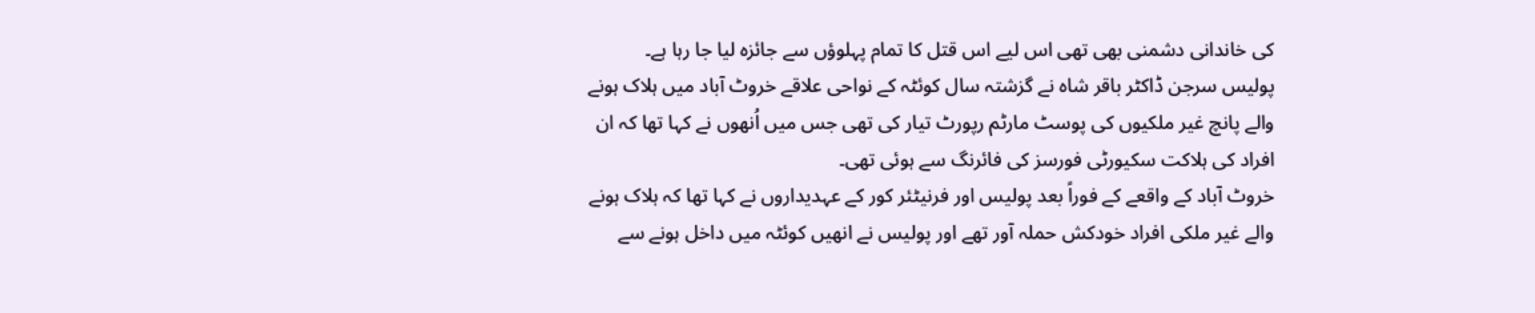کی خاندانی دشمنی بھی تھی اس لیے اس قتل کا تمام پہلوؤں سے جائزہ لیا جا رہا ہے۔
پولیس سرجن ڈاکٹر باقر شاہ نے گزشتہ سال کوئٹہ کے نواحی علاقے خروٹ آباد میں ہلاک ہونے والے پانچ غیر ملکیوں کی پوسٹ مارٹم رپورٹ تیار کی تھی جس میں اُنھوں نے کہا تھا کہ ان افراد کی ہلاکت سکیورٹی فورسز کی فائرنگ سے ہوئی تھی۔
خروٹ آباد کے واقعے کے فوراً بعد پولیس اور فرنیٹئر کور کے عہدیداروں نے کہا تھا کہ ہلاک ہونے والے غیر ملکی افراد خودکش حملہ آور تھے اور پولیس نے انھیں کوئٹہ میں داخل ہونے سے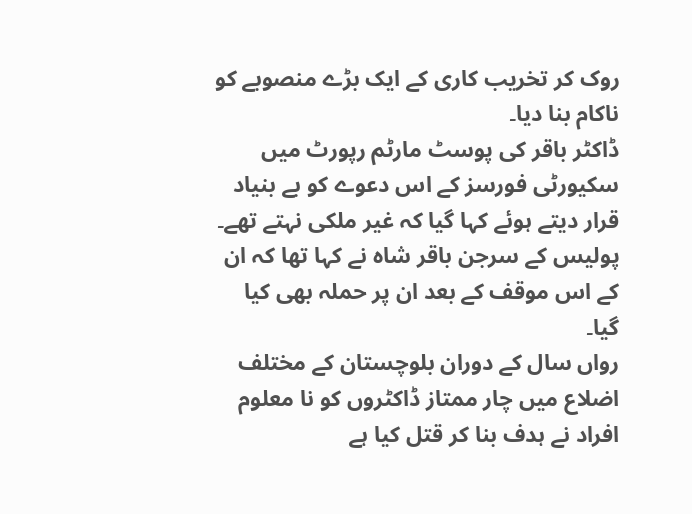روک کر تخریب کاری کے ایک بڑے منصوبے کو ناکام بنا دیا۔
ڈاکٹر باقر کی پوسٹ مارٹم رپورٹ میں سکیورٹی فورسز کے اس دعوے کو بے بنیاد قرار دیتے ہوئے کہا گیا کہ غیر ملکی نہتے تھے۔ پولیس کے سرجن باقر شاہ نے کہا تھا کہ ان کے اس موقف کے بعد ان پر حملہ بھی کیا گیا۔
رواں سال کے دوران بلوچستان کے مختلف اضلاع میں چار ممتاز ڈاکٹروں کو نا معلوم افراد نے ہدف بنا کر قتل کیا ہے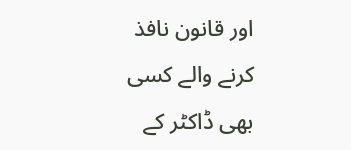اور قانون نافذ کرنے والے کسی بھی ڈاکٹر کے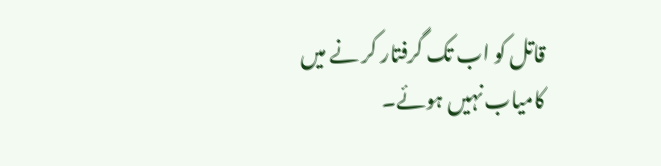قاتل کو اب تک گرفتار کر نے میں کامیاب نہیں ہوئے۔